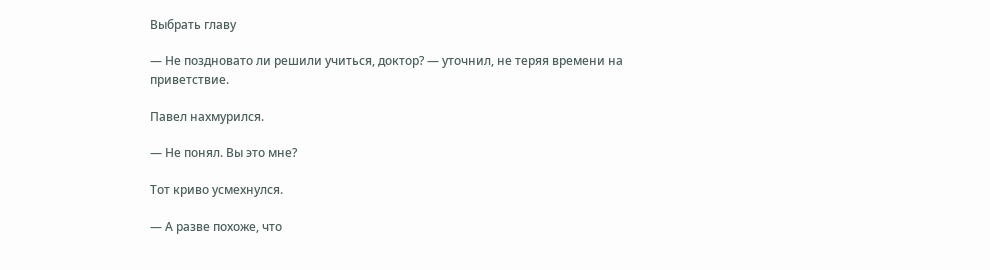Выбрать главу

— Не поздновато ли решили учиться, доктор? — уточнил, не теряя времени на приветствие.

Павел нахмурился.

— Не понял. Вы это мне?

Тот криво усмехнулся.

— А разве похоже, что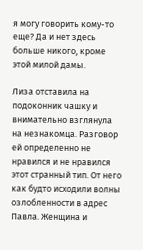я могу говорить кому-то еще? Да и нет здесь больше никого, кроме этой милой дамы.

Лиза отставила на подоконник чашку и внимательно взглянула на незнакомца. Разговор ей определенно не нравился и не нравился этот странный тип. От него как будто исходили волны озлобленности в адрес Павла. Женщина и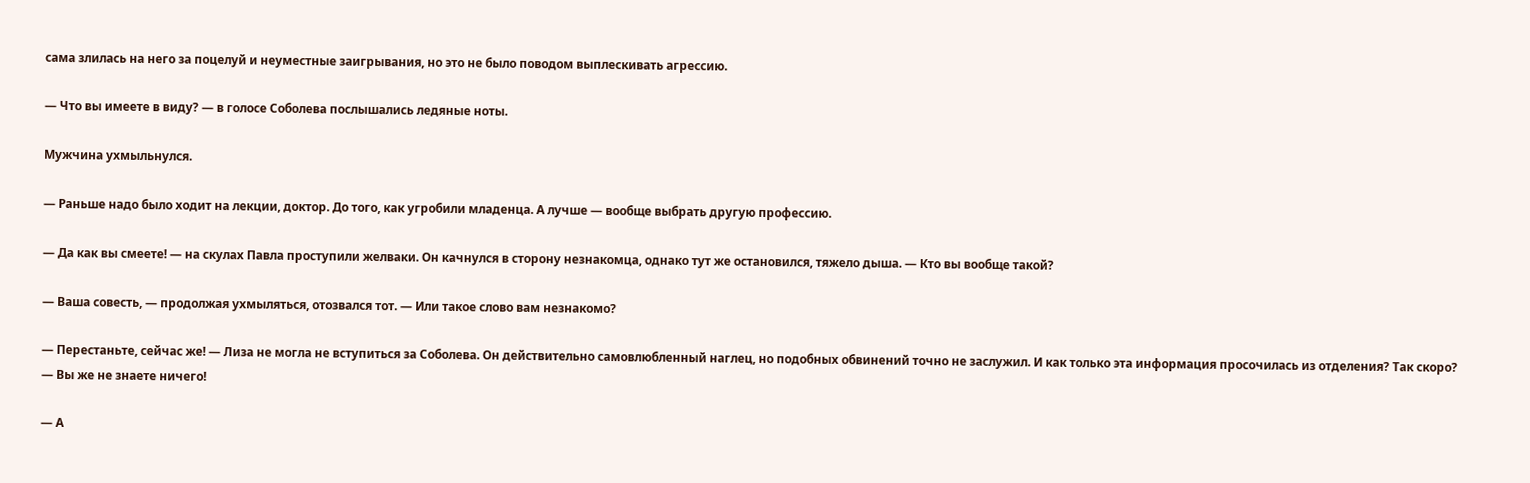сама злилась на него за поцелуй и неуместные заигрывания, но это не было поводом выплескивать агрессию.

— Что вы имеете в виду? — в голосе Соболева послышались ледяные ноты.

Мужчина ухмыльнулся.

— Раньше надо было ходит на лекции, доктор. До того, как угробили младенца. А лучше — вообще выбрать другую профессию.

— Да как вы смеете! — на скулах Павла проступили желваки. Он качнулся в сторону незнакомца, однако тут же остановился, тяжело дыша. — Кто вы вообще такой?

— Ваша совесть, — продолжая ухмыляться, отозвался тот. — Или такое слово вам незнакомо?

— Перестаньте, сейчас же! — Лиза не могла не вступиться за Соболева. Он действительно самовлюбленный наглец, но подобных обвинений точно не заслужил. И как только эта информация просочилась из отделения? Так скоро? — Вы же не знаете ничего!

— А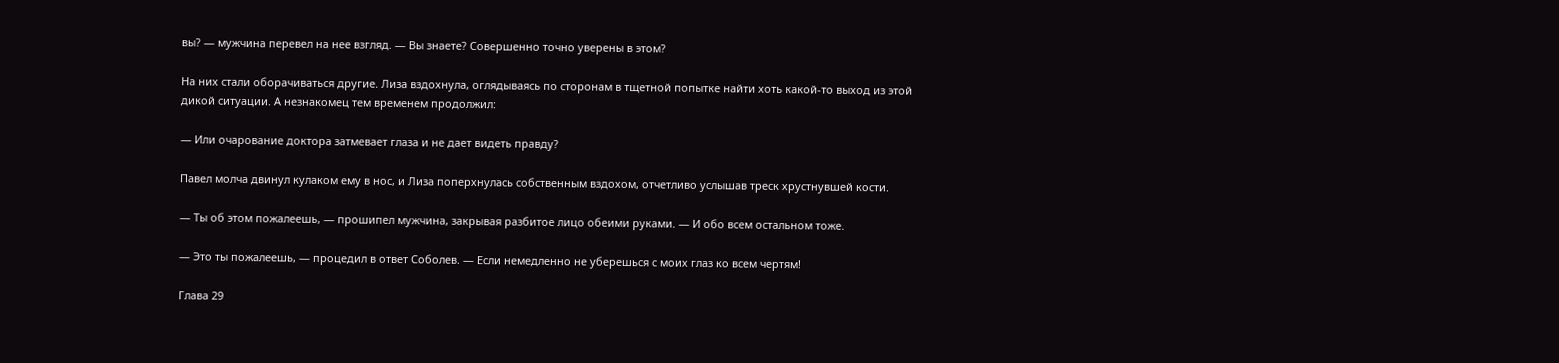вы? — мужчина перевел на нее взгляд. — Вы знаете? Совершенно точно уверены в этом?

На них стали оборачиваться другие. Лиза вздохнула, оглядываясь по сторонам в тщетной попытке найти хоть какой-то выход из этой дикой ситуации. А незнакомец тем временем продолжил:

— Или очарование доктора затмевает глаза и не дает видеть правду?

Павел молча двинул кулаком ему в нос, и Лиза поперхнулась собственным вздохом, отчетливо услышав треск хрустнувшей кости.

— Ты об этом пожалеешь, — прошипел мужчина, закрывая разбитое лицо обеими руками. — И обо всем остальном тоже.

— Это ты пожалеешь, — процедил в ответ Соболев. — Если немедленно не уберешься с моих глаз ко всем чертям!

Глава 29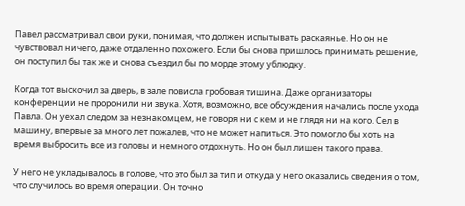Павел рассматривал свои руки, понимая, что должен испытывать раскаянье. Но он не чувствовал ничего, даже отдаленно похожего. Если бы снова пришлось принимать решение, он поступил бы так же и снова съездил бы по морде этому ублюдку.

Когда тот выскочил за дверь, в зале повисла гробовая тишина. Даже организаторы конференции не проронили ни звука. Хотя, возможно, все обсуждения начались после ухода Павла. Он уехал следом за незнакомцем, не говоря ни с кем и не глядя ни на кого. Сел в машину, впервые за много лет пожалев, что не может напиться. Это помогло бы хоть на время выбросить все из головы и немного отдохнуть. Но он был лишен такого права.

У него не укладывалось в голове, что это был за тип и откуда у него оказались сведения о том, что случилось во время операции. Он точно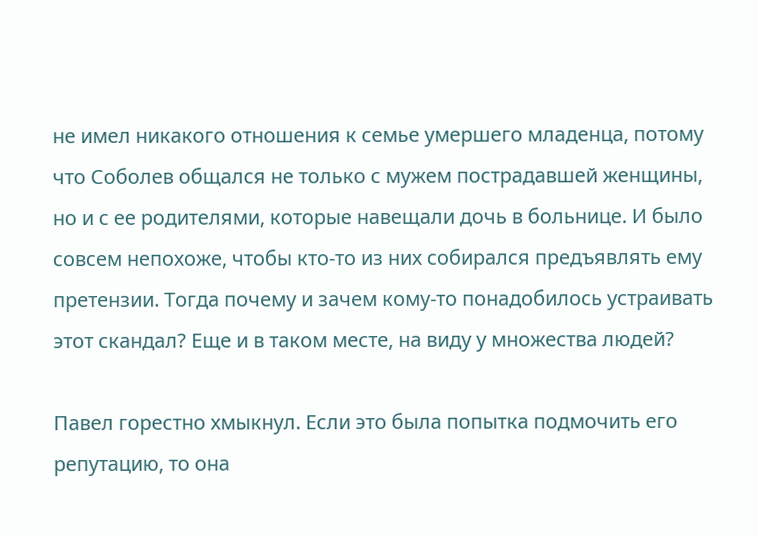не имел никакого отношения к семье умершего младенца, потому что Соболев общался не только с мужем пострадавшей женщины, но и с ее родителями, которые навещали дочь в больнице. И было совсем непохоже, чтобы кто-то из них собирался предъявлять ему претензии. Тогда почему и зачем кому-то понадобилось устраивать этот скандал? Еще и в таком месте, на виду у множества людей?

Павел горестно хмыкнул. Если это была попытка подмочить его репутацию, то она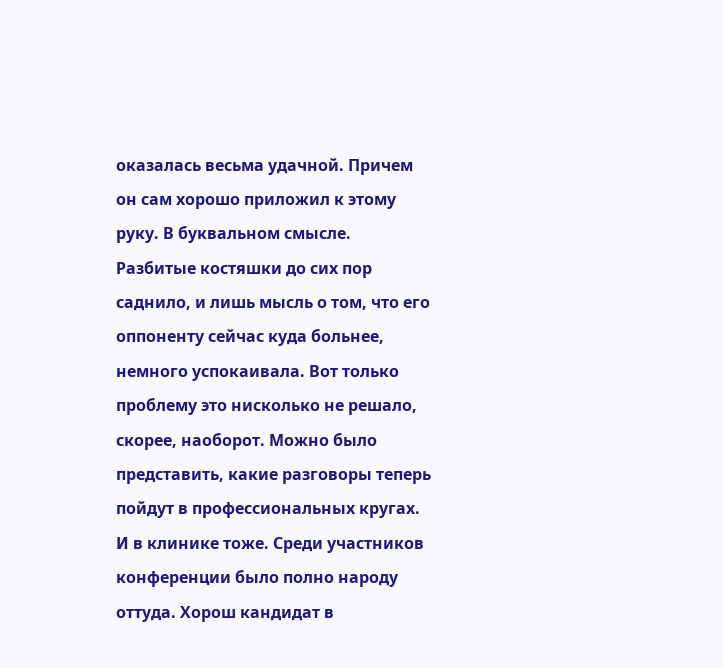оказалась весьма удачной. Причем он сам хорошо приложил к этому руку. В буквальном смысле. Разбитые костяшки до сих пор саднило, и лишь мысль о том, что его оппоненту сейчас куда больнее, немного успокаивала. Вот только проблему это нисколько не решало, скорее, наоборот. Можно было представить, какие разговоры теперь пойдут в профессиональных кругах. И в клинике тоже. Среди участников конференции было полно народу оттуда. Хорош кандидат в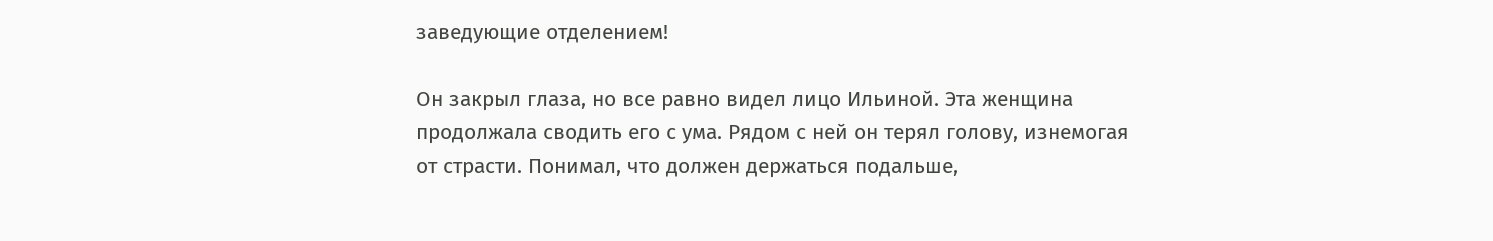заведующие отделением!

Он закрыл глаза, но все равно видел лицо Ильиной. Эта женщина продолжала сводить его с ума. Рядом с ней он терял голову, изнемогая от страсти. Понимал, что должен держаться подальше,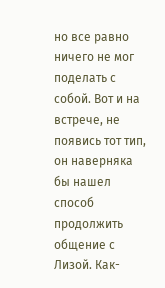но все равно ничего не мог поделать с собой. Вот и на встрече, не появись тот тип, он наверняка бы нашел способ продолжить общение с Лизой. Как-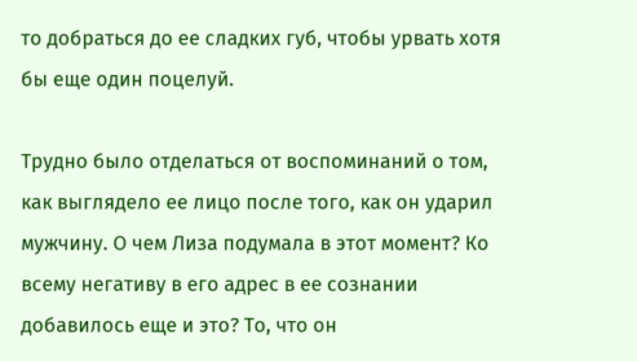то добраться до ее сладких губ, чтобы урвать хотя бы еще один поцелуй.

Трудно было отделаться от воспоминаний о том, как выглядело ее лицо после того, как он ударил мужчину. О чем Лиза подумала в этот момент? Ко всему негативу в его адрес в ее сознании добавилось еще и это? То, что он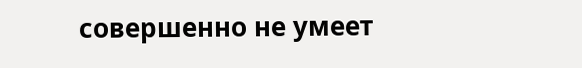совершенно не умеет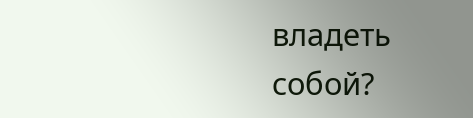владеть собой?